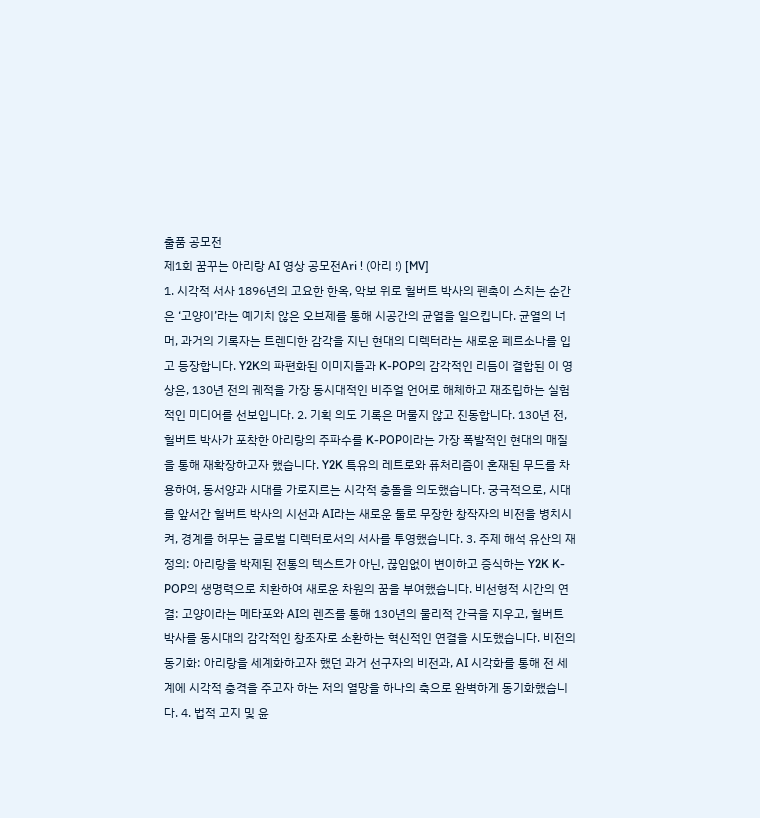출품 공모전
제1회 꿈꾸는 아리랑 AI 영상 공모전Ari ! (아리 !) [MV]
1. 시각적 서사 1896년의 고요한 한옥, 악보 위로 헐버트 박사의 펜촉이 스치는 순간은 ‘고양이’라는 예기치 않은 오브제를 통해 시공간의 균열을 일으킵니다. 균열의 너머, 과거의 기록자는 트렌디한 감각을 지닌 현대의 디렉터라는 새로운 페르소나를 입고 등장합니다. Y2K의 파편화된 이미지들과 K-POP의 감각적인 리듬이 결합된 이 영상은, 130년 전의 궤적을 가장 동시대적인 비주얼 언어로 해체하고 재조립하는 실험적인 미디어를 선보입니다. 2. 기획 의도 기록은 머물지 않고 진동합니다. 130년 전, 헐버트 박사가 포착한 아리랑의 주파수를 K-POP이라는 가장 폭발적인 현대의 매질을 통해 재확장하고자 했습니다. Y2K 특유의 레트로와 퓨처리즘이 혼재된 무드를 차용하여, 동서양과 시대를 가로지르는 시각적 충돌을 의도했습니다. 궁극적으로, 시대를 앞서간 헐버트 박사의 시선과 AI라는 새로운 툴로 무장한 창작자의 비전을 병치시켜, 경계를 허무는 글로벌 디렉터로서의 서사를 투영했습니다. 3. 주제 해석 유산의 재정의: 아리랑을 박제된 전통의 텍스트가 아닌, 끊임없이 변이하고 증식하는 Y2K K-POP의 생명력으로 치환하여 새로운 차원의 꿈을 부여했습니다. 비선형적 시간의 연결: 고양이라는 메타포와 AI의 렌즈를 통해 130년의 물리적 간극을 지우고, 헐버트 박사를 동시대의 감각적인 창조자로 소환하는 혁신적인 연결을 시도했습니다. 비전의 동기화: 아리랑을 세계화하고자 했던 과거 선구자의 비전과, AI 시각화를 통해 전 세계에 시각적 충격을 주고자 하는 저의 열망을 하나의 축으로 완벽하게 동기화했습니다. 4. 법적 고지 및 윤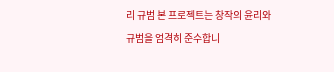리 규범 본 프로젝트는 창작의 윤리와 규범을 엄격히 준수합니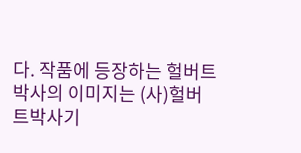다. 작품에 등장하는 헐버트 박사의 이미지는 (사)헐버트박사기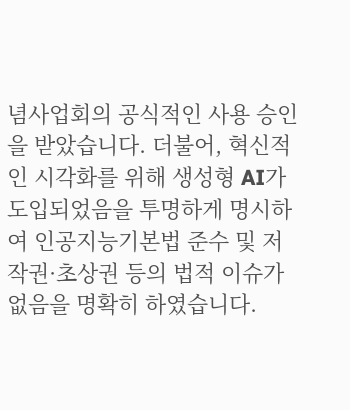념사업회의 공식적인 사용 승인을 받았습니다. 더불어, 혁신적인 시각화를 위해 생성형 AI가 도입되었음을 투명하게 명시하여 인공지능기본법 준수 및 저작권·초상권 등의 법적 이슈가 없음을 명확히 하였습니다.